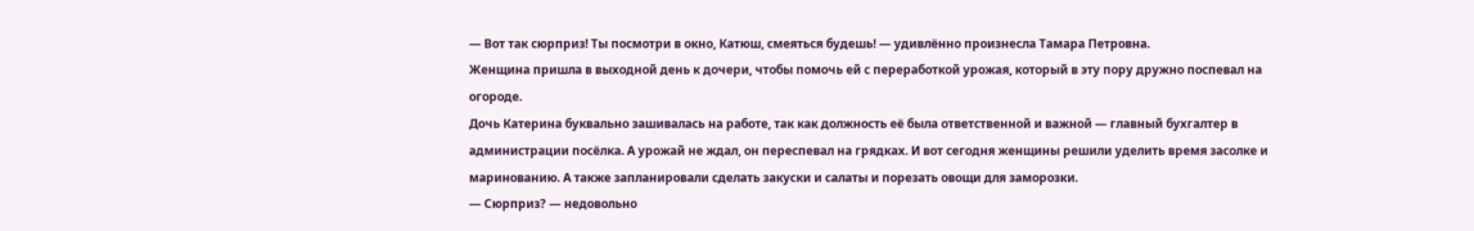— Вот так сюрприз! Ты посмотри в окно, Катюш, смеяться будешь! — удивлённо произнесла Тамара Петровна.
Женщина пришла в выходной день к дочери, чтобы помочь ей с переработкой урожая, который в эту пору дружно поспевал на огороде.
Дочь Катерина буквально зашивалась на работе, так как должность её была ответственной и важной — главный бухгалтер в администрации посёлка. А урожай не ждал, он переспевал на грядках. И вот сегодня женщины решили уделить время засолке и маринованию. А также запланировали сделать закуски и салаты и порезать овощи для заморозки.
— Сюрприз? — недовольно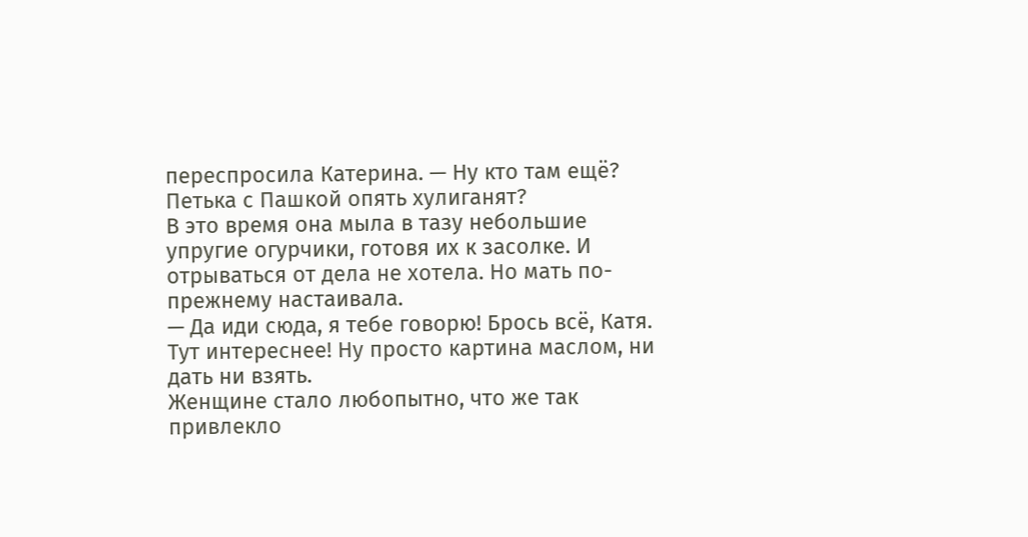переспросила Катерина. — Ну кто там ещё? Петька с Пашкой опять хулиганят?
В это время она мыла в тазу небольшие упругие огурчики, готовя их к засолке. И отрываться от дела не хотела. Но мать по-прежнему настаивала.
— Да иди сюда, я тебе говорю! Брось всё, Катя. Тут интереснее! Ну просто картина маслом, ни дать ни взять.
Женщине стало любопытно, что же так привлекло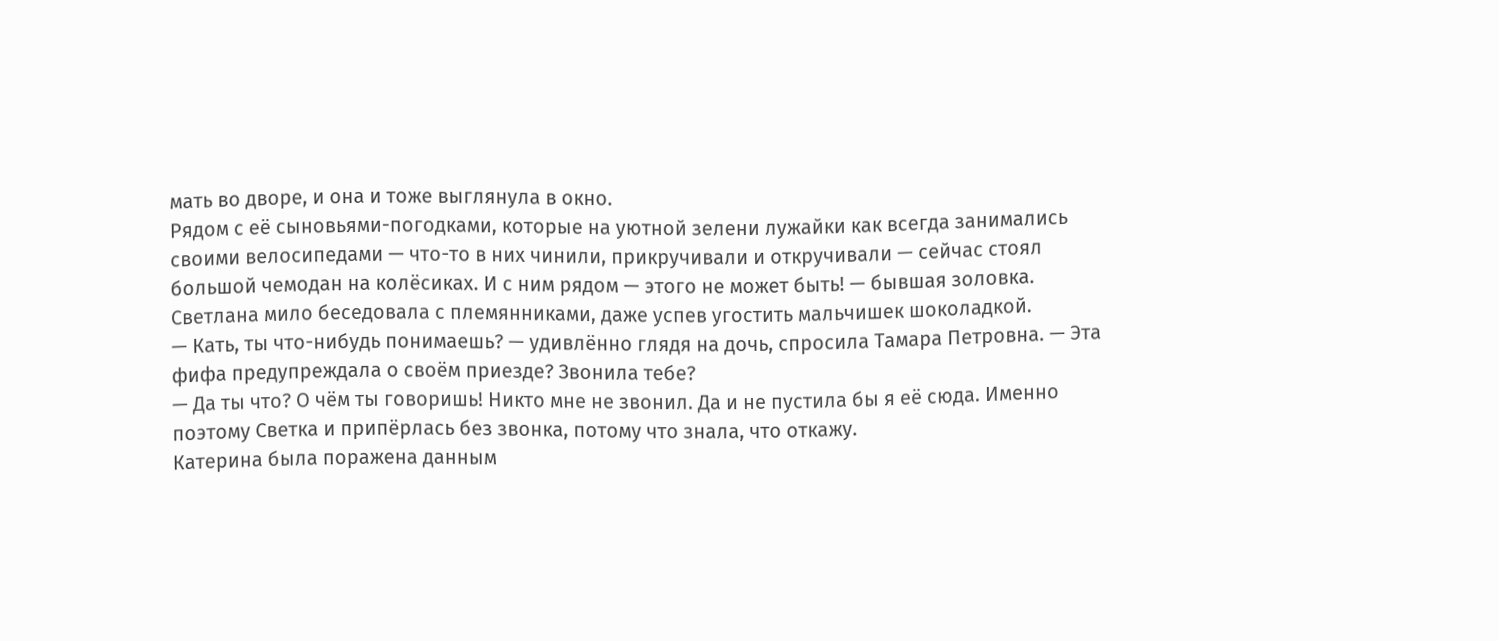мать во дворе, и она и тоже выглянула в окно.
Рядом с её сыновьями-погодками, которые на уютной зелени лужайки как всегда занимались своими велосипедами — что-то в них чинили, прикручивали и откручивали — сейчас стоял большой чемодан на колёсиках. И с ним рядом — этого не может быть! — бывшая золовка.
Светлана мило беседовала с племянниками, даже успев угостить мальчишек шоколадкой.
— Кать, ты что-нибудь понимаешь? — удивлённо глядя на дочь, спросила Тамара Петровна. — Эта фифа предупреждала о своём приезде? Звонила тебе?
— Да ты что? О чём ты говоришь! Никто мне не звонил. Да и не пустила бы я её сюда. Именно поэтому Светка и припёрлась без звонка, потому что знала, что откажу.
Катерина была поражена данным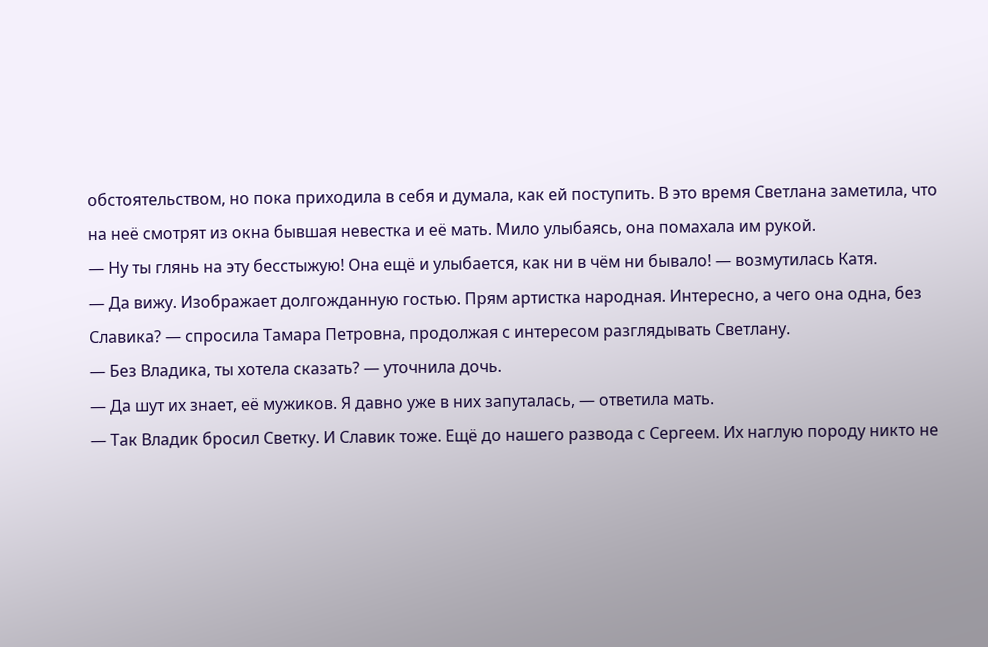обстоятельством, но пока приходила в себя и думала, как ей поступить. В это время Светлана заметила, что на неё смотрят из окна бывшая невестка и её мать. Мило улыбаясь, она помахала им рукой.
— Ну ты глянь на эту бесстыжую! Она ещё и улыбается, как ни в чём ни бывало! — возмутилась Катя.
— Да вижу. Изображает долгожданную гостью. Прям артистка народная. Интересно, а чего она одна, без Славика? — спросила Тамара Петровна, продолжая с интересом разглядывать Светлану.
— Без Владика, ты хотела сказать? — уточнила дочь.
— Да шут их знает, её мужиков. Я давно уже в них запуталась, — ответила мать.
— Так Владик бросил Светку. И Славик тоже. Ещё до нашего развода с Сергеем. Их наглую породу никто не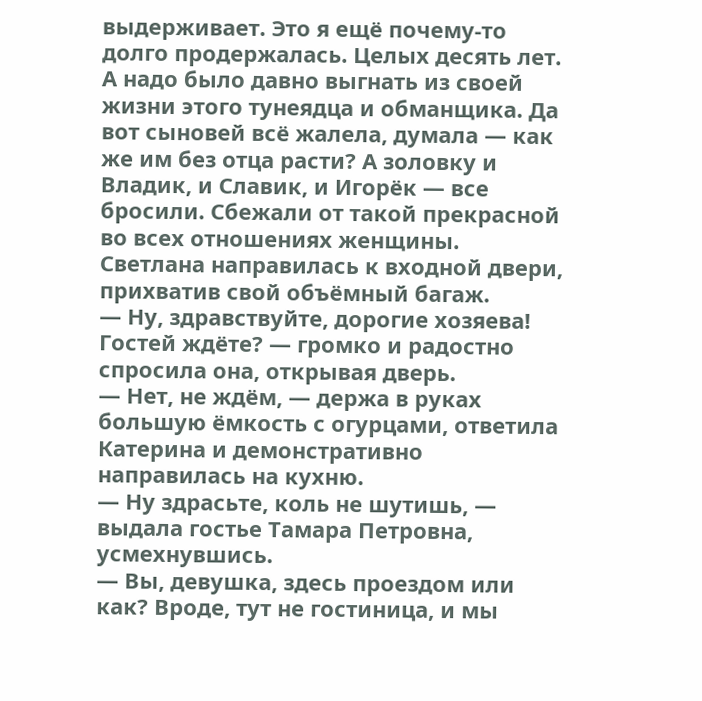выдерживает. Это я ещё почему-то долго продержалась. Целых десять лет. А надо было давно выгнать из своей жизни этого тунеядца и обманщика. Да вот сыновей всё жалела, думала — как же им без отца расти? А золовку и Владик, и Славик, и Игорёк — все бросили. Сбежали от такой прекрасной во всех отношениях женщины.
Светлана направилась к входной двери, прихватив свой объёмный багаж.
— Ну, здравствуйте, дорогие хозяева! Гостей ждёте? — громко и радостно спросила она, открывая дверь.
— Нет, не ждём, — держа в руках большую ёмкость с огурцами, ответила Катерина и демонстративно направилась на кухню.
— Ну здрасьте, коль не шутишь, — выдала гостье Тамара Петровна, усмехнувшись.
— Вы, девушка, здесь проездом или как? Вроде, тут не гостиница, и мы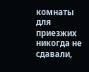комнаты для приезжих никогда не сдавали,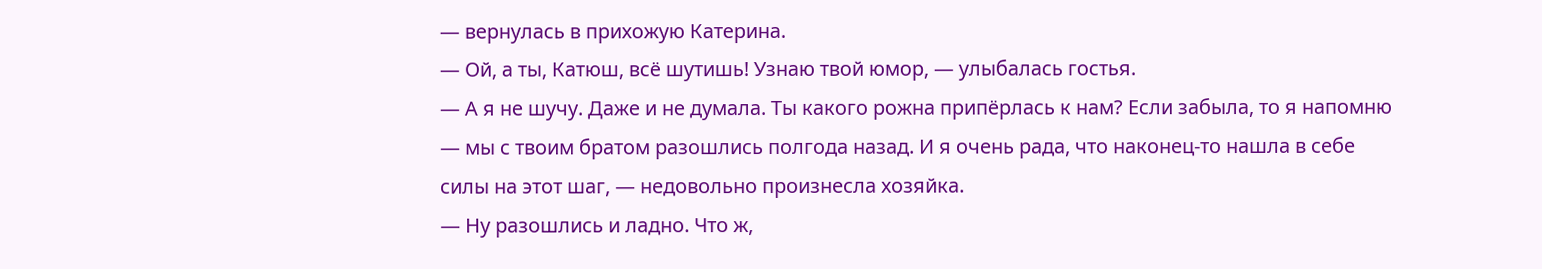— вернулась в прихожую Катерина.
— Ой, а ты, Катюш, всё шутишь! Узнаю твой юмор, — улыбалась гостья.
— А я не шучу. Даже и не думала. Ты какого рожна припёрлась к нам? Если забыла, то я напомню — мы с твоим братом разошлись полгода назад. И я очень рада, что наконец-то нашла в себе силы на этот шаг, — недовольно произнесла хозяйка.
— Ну разошлись и ладно. Что ж,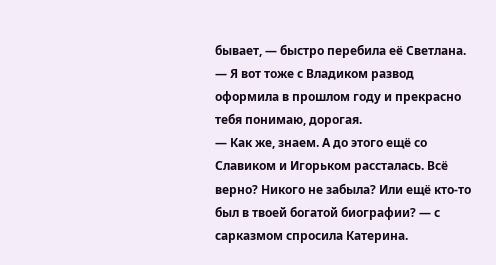бывает, — быстро перебила её Светлана. — Я вот тоже с Владиком развод оформила в прошлом году и прекрасно тебя понимаю, дорогая.
— Как же, знаем. А до этого ещё со Славиком и Игорьком рассталась. Всё верно? Никого не забыла? Или ещё кто-то был в твоей богатой биографии? — с сарказмом спросила Катерина.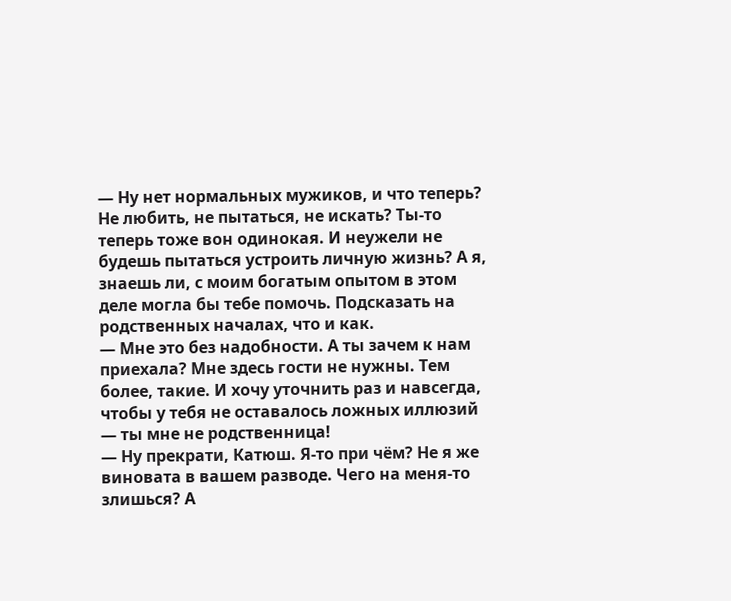— Ну нет нормальных мужиков, и что теперь? Не любить, не пытаться, не искать? Ты-то теперь тоже вон одинокая. И неужели не будешь пытаться устроить личную жизнь? А я, знаешь ли, с моим богатым опытом в этом деле могла бы тебе помочь. Подсказать на родственных началах, что и как.
— Мне это без надобности. А ты зачем к нам приехала? Мне здесь гости не нужны. Тем более, такие. И хочу уточнить раз и навсегда, чтобы у тебя не оставалось ложных иллюзий — ты мне не родственница!
— Ну прекрати, Катюш. Я-то при чём? Не я же виновата в вашем разводе. Чего на меня-то злишься? А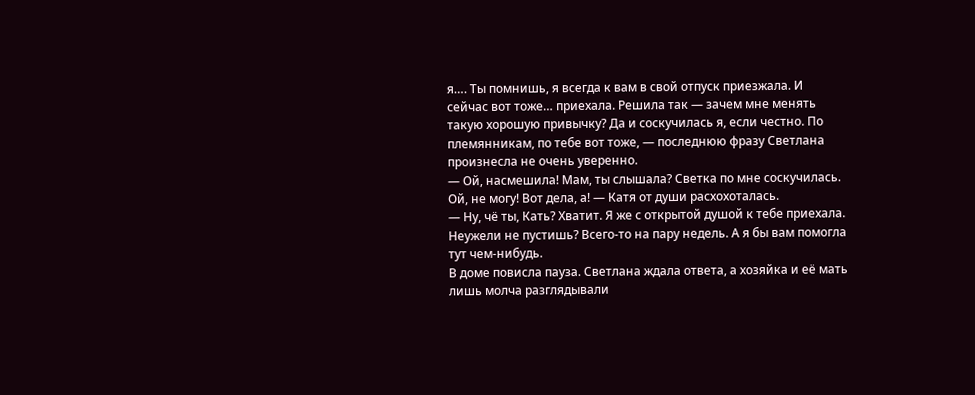я…. Ты помнишь, я всегда к вам в свой отпуск приезжала. И сейчас вот тоже… приехала. Решила так — зачем мне менять такую хорошую привычку? Да и соскучилась я, если честно. По племянникам, по тебе вот тоже, — последнюю фразу Светлана произнесла не очень уверенно.
— Ой, насмешила! Мам, ты слышала? Светка по мне соскучилась. Ой, не могу! Вот дела, а! — Катя от души расхохоталась.
— Ну, чё ты, Кать? Хватит. Я же с открытой душой к тебе приехала. Неужели не пустишь? Всего-то на пару недель. А я бы вам помогла тут чем-нибудь.
В доме повисла пауза. Светлана ждала ответа, а хозяйка и её мать лишь молча разглядывали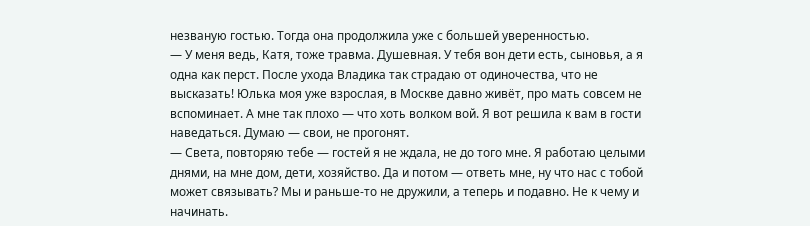незваную гостью. Тогда она продолжила уже с большей уверенностью.
— У меня ведь, Катя, тоже травма. Душевная. У тебя вон дети есть, сыновья, а я одна как перст. После ухода Владика так страдаю от одиночества, что не высказать! Юлька моя уже взрослая, в Москве давно живёт, про мать совсем не вспоминает. А мне так плохо — что хоть волком вой. Я вот решила к вам в гости наведаться. Думаю — свои, не прогонят.
— Света, повторяю тебе — гостей я не ждала, не до того мне. Я работаю целыми днями, на мне дом, дети, хозяйство. Да и потом — ответь мне, ну что нас с тобой может связывать? Мы и раньше-то не дружили, а теперь и подавно. Не к чему и начинать.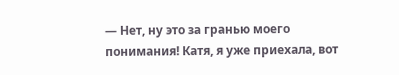— Нет, ну это за гранью моего понимания! Катя, я уже приехала, вот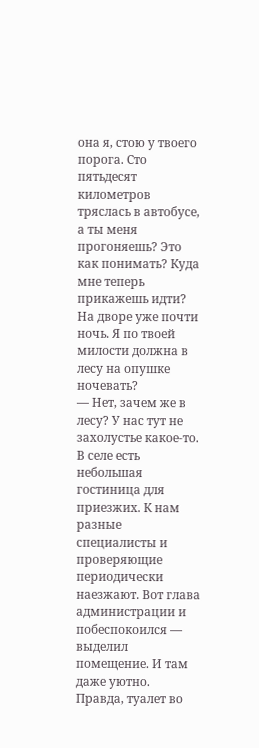она я, стою у твоего порога. Сто пятьдесят километров тряслась в автобусе, а ты меня прогоняешь? Это как понимать? Куда мне теперь прикажешь идти? На дворе уже почти ночь. Я по твоей милости должна в лесу на опушке ночевать?
— Нет, зачем же в лесу? У нас тут не захолустье какое-то. В селе есть небольшая гостиница для приезжих. К нам разные специалисты и проверяющие периодически наезжают. Вот глава администрации и побеспокоился — выделил помещение. И там даже уютно. Правда, туалет во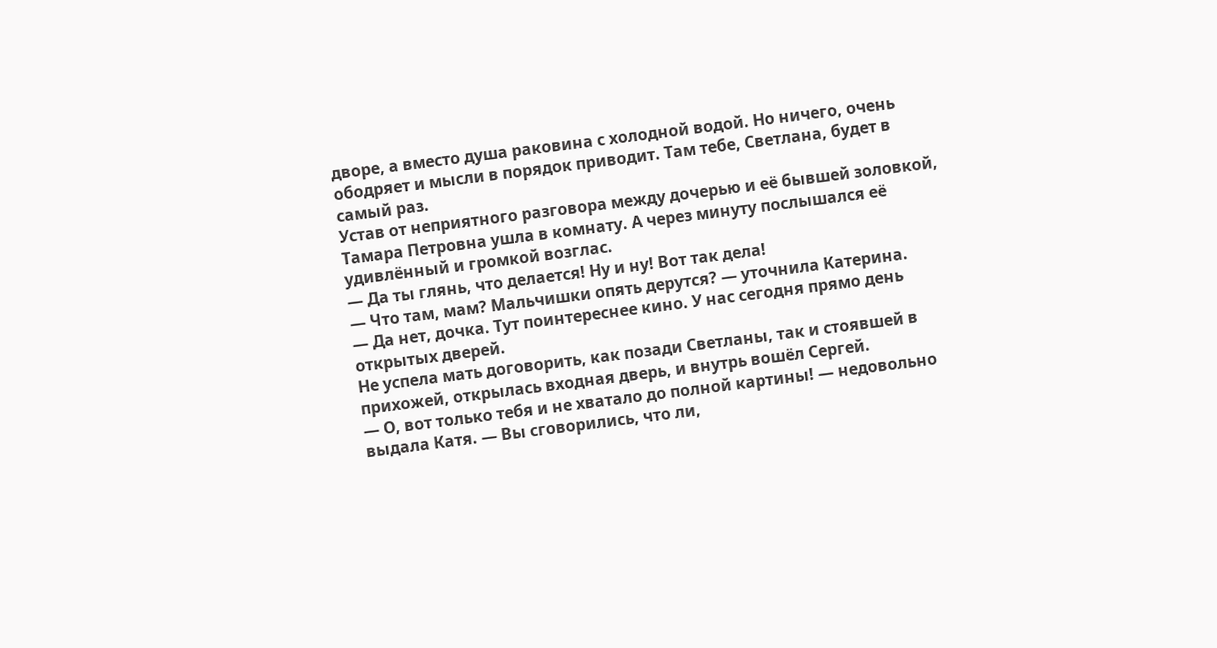дворе, а вместо душа раковина с холодной водой. Но ничего, очень ободряет и мысли в порядок приводит. Там тебе, Светлана, будет в самый раз.
Устав от неприятного разговора между дочерью и её бывшей золовкой, Тамара Петровна ушла в комнату. А через минуту послышался её удивлённый и громкой возглас.
— Да ты глянь, что делается! Ну и ну! Вот так дела!
— Что там, мам? Мальчишки опять дерутся? — уточнила Катерина.
— Да нет, дочка. Тут поинтереснее кино. У нас сегодня прямо день открытых дверей.
Не успела мать договорить, как позади Светланы, так и стоявшей в прихожей, открылась входная дверь, и внутрь вошёл Сергей.
— О, вот только тебя и не хватало до полной картины! — недовольно выдала Катя. — Вы сговорились, что ли,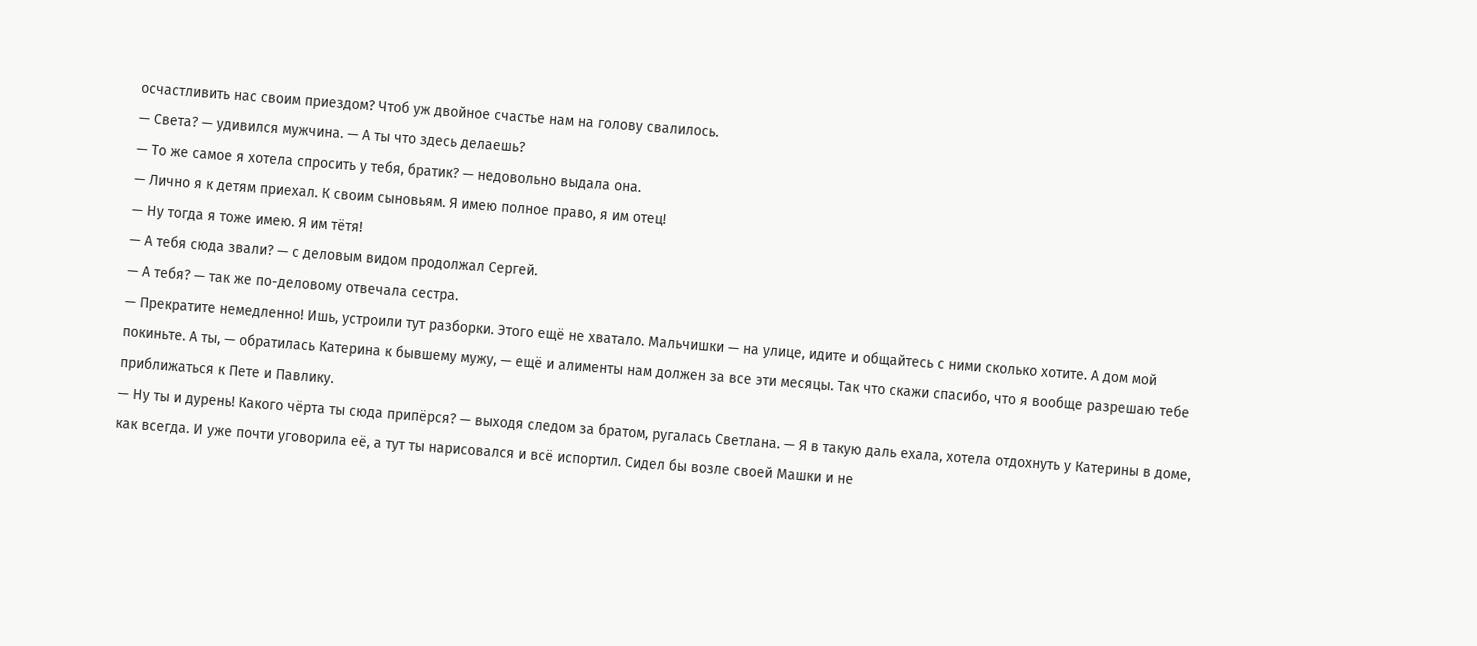осчастливить нас своим приездом? Чтоб уж двойное счастье нам на голову свалилось.
— Света? — удивился мужчина. — А ты что здесь делаешь?
— То же самое я хотела спросить у тебя, братик? — недовольно выдала она.
— Лично я к детям приехал. К своим сыновьям. Я имею полное право, я им отец!
— Ну тогда я тоже имею. Я им тётя!
— А тебя сюда звали? — с деловым видом продолжал Сергей.
— А тебя? — так же по-деловому отвечала сестра.
— Прекратите немедленно! Ишь, устроили тут разборки. Этого ещё не хватало. Мальчишки — на улице, идите и общайтесь с ними сколько хотите. А дом мой покиньте. А ты, — обратилась Катерина к бывшему мужу, — ещё и алименты нам должен за все эти месяцы. Так что скажи спасибо, что я вообще разрешаю тебе приближаться к Пете и Павлику.
— Ну ты и дурень! Какого чёрта ты сюда припёрся? — выходя следом за братом, ругалась Светлана. — Я в такую даль ехала, хотела отдохнуть у Катерины в доме, как всегда. И уже почти уговорила её, а тут ты нарисовался и всё испортил. Сидел бы возле своей Машки и не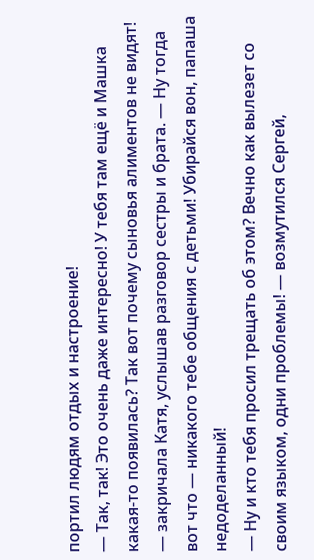портил людям отдых и настроение!
— Так, так! Это очень даже интересно! У тебя там ещё и Машка какая-то появилась? Так вот почему сыновья алиментов не видят! — закричала Катя, услышав разговор сестры и брата. — Ну тогда вот что — никакого тебе общения с детьми! Убирайся вон, папаша недоделанный!
— Ну и кто тебя просил трещать об этом? Вечно как вылезет со своим языком, одни проблемы! — возмутился Сергей,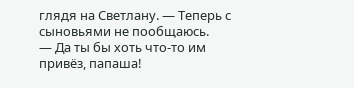глядя на Светлану. — Теперь с сыновьями не пообщаюсь.
— Да ты бы хоть что-то им привёз, папаша!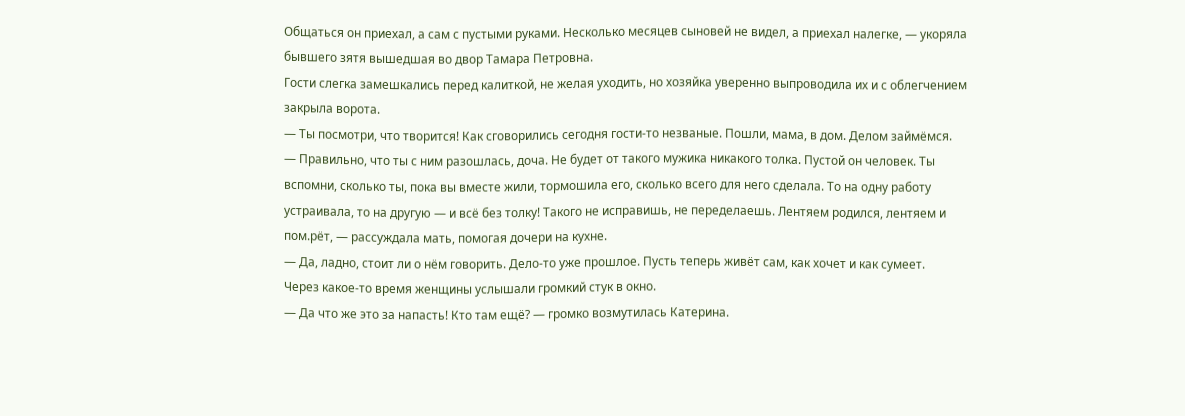Общаться он приехал, а сам с пустыми руками. Несколько месяцев сыновей не видел, а приехал налегке, — укоряла бывшего зятя вышедшая во двор Тамара Петровна.
Гости слегка замешкались перед калиткой, не желая уходить, но хозяйка уверенно выпроводила их и с облегчением закрыла ворота.
— Ты посмотри, что творится! Как сговорились сегодня гости-то незваные. Пошли, мама, в дом. Делом займёмся.
— Правильно, что ты с ним разошлась, доча. Не будет от такого мужика никакого толка. Пустой он человек. Ты вспомни, сколько ты, пока вы вместе жили, тормошила его, сколько всего для него сделала. То на одну работу устраивала, то на другую — и всё без толку! Такого не исправишь, не переделаешь. Лентяем родился, лентяем и пом.рёт, — рассуждала мать, помогая дочери на кухне.
— Да, ладно, стоит ли о нём говорить. Дело-то уже прошлое. Пусть теперь живёт сам, как хочет и как сумеет.
Через какое-то время женщины услышали громкий стук в окно.
— Да что же это за напасть! Кто там ещё? — громко возмутилась Катерина.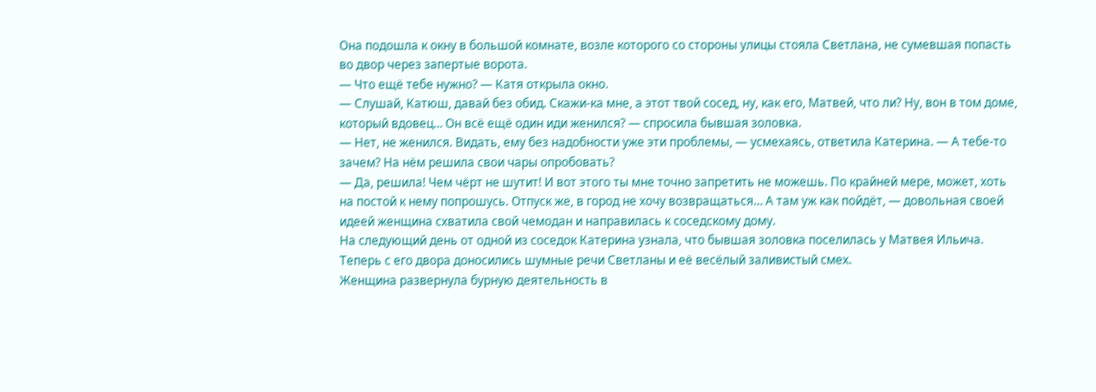Она подошла к окну в большой комнате, возле которого со стороны улицы стояла Светлана, не сумевшая попасть во двор через запертые ворота.
— Что ещё тебе нужно? — Катя открыла окно.
— Слушай, Катюш, давай без обид. Скажи-ка мне, а этот твой сосед, ну, как его, Матвей, что ли? Ну, вон в том доме, который вдовец… Он всё ещё один иди женился? — спросила бывшая золовка.
— Нет, не женился. Видать, ему без надобности уже эти проблемы, — усмехаясь, ответила Катерина. — А тебе-то зачем? На нём решила свои чары опробовать?
— Да, решила! Чем чёрт не шутит! И вот этого ты мне точно запретить не можешь. По крайней мере, может, хоть на постой к нему попрошусь. Отпуск же, в город не хочу возвращаться… А там уж как пойдёт, — довольная своей идеей женщина схватила свой чемодан и направилась к соседскому дому.
На следующий день от одной из соседок Катерина узнала, что бывшая золовка поселилась у Матвея Ильича. Теперь с его двора доносились шумные речи Светланы и её весёлый заливистый смех.
Женщина развернула бурную деятельность в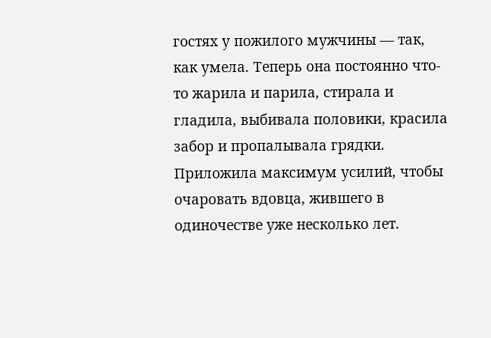гостях у пожилого мужчины — так, как умела. Теперь она постоянно что-то жарила и парила, стирала и гладила, выбивала половики, красила забор и пропалывала грядки. Приложила максимум усилий, чтобы очаровать вдовца, жившего в одиночестве уже несколько лет.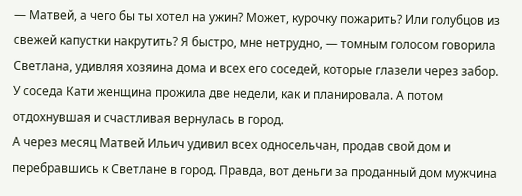— Матвей, а чего бы ты хотел на ужин? Может, курочку пожарить? Или голубцов из свежей капустки накрутить? Я быстро, мне нетрудно, — томным голосом говорила Светлана, удивляя хозяина дома и всех его соседей, которые глазели через забор.
У соседа Кати женщина прожила две недели, как и планировала. А потом отдохнувшая и счастливая вернулась в город.
А через месяц Матвей Ильич удивил всех односельчан, продав свой дом и перебравшись к Светлане в город. Правда, вот деньги за проданный дом мужчина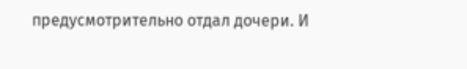предусмотрительно отдал дочери. И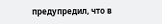предупредил, что в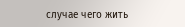случае чего жить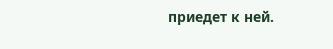приедет к ней.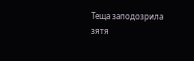Теща заподозрила зятя